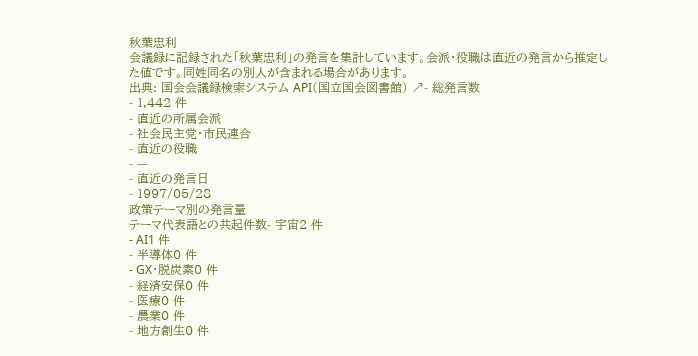秋葉忠利
会議録に記録された「秋葉忠利」の発言を集計しています。会派・役職は直近の発言から推定した値です。同姓同名の別人が含まれる場合があります。
出典: 国会会議録検索システム API(国立国会図書館) ↗- 総発言数
- 1,442 件
- 直近の所属会派
- 社会民主党・市民連合
- 直近の役職
- —
- 直近の発言日
- 1997/05/28
政策テーマ別の発言量
テーマ代表語との共起件数- 宇宙2 件
- AI1 件
- 半導体0 件
- GX・脱炭素0 件
- 経済安保0 件
- 医療0 件
- 農業0 件
- 地方創生0 件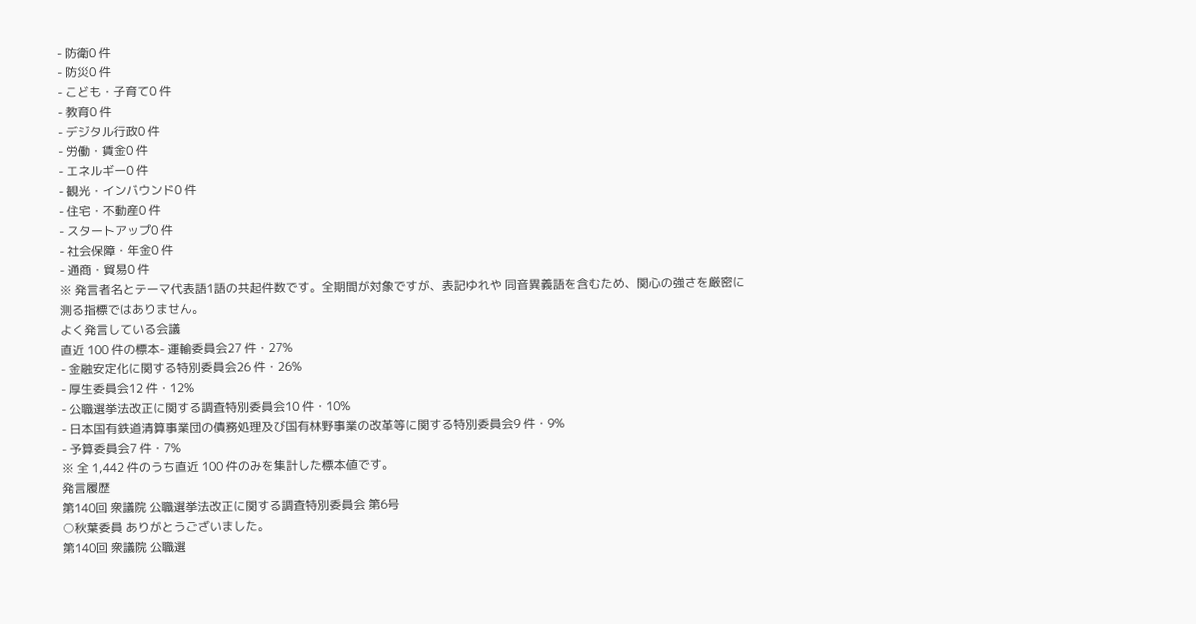- 防衛0 件
- 防災0 件
- こども・子育て0 件
- 教育0 件
- デジタル行政0 件
- 労働・賃金0 件
- エネルギー0 件
- 観光・インバウンド0 件
- 住宅・不動産0 件
- スタートアップ0 件
- 社会保障・年金0 件
- 通商・貿易0 件
※ 発言者名とテーマ代表語1語の共起件数です。全期間が対象ですが、表記ゆれや 同音異義語を含むため、関心の強さを厳密に測る指標ではありません。
よく発言している会議
直近 100 件の標本- 運輸委員会27 件・27%
- 金融安定化に関する特別委員会26 件・26%
- 厚生委員会12 件・12%
- 公職選挙法改正に関する調査特別委員会10 件・10%
- 日本国有鉄道清算事業団の債務処理及び国有林野事業の改革等に関する特別委員会9 件・9%
- 予算委員会7 件・7%
※ 全 1,442 件のうち直近 100 件のみを集計した標本値です。
発言履歴
第140回 衆議院 公職選挙法改正に関する調査特別委員会 第6号
○秋葉委員 ありがとうございました。
第140回 衆議院 公職選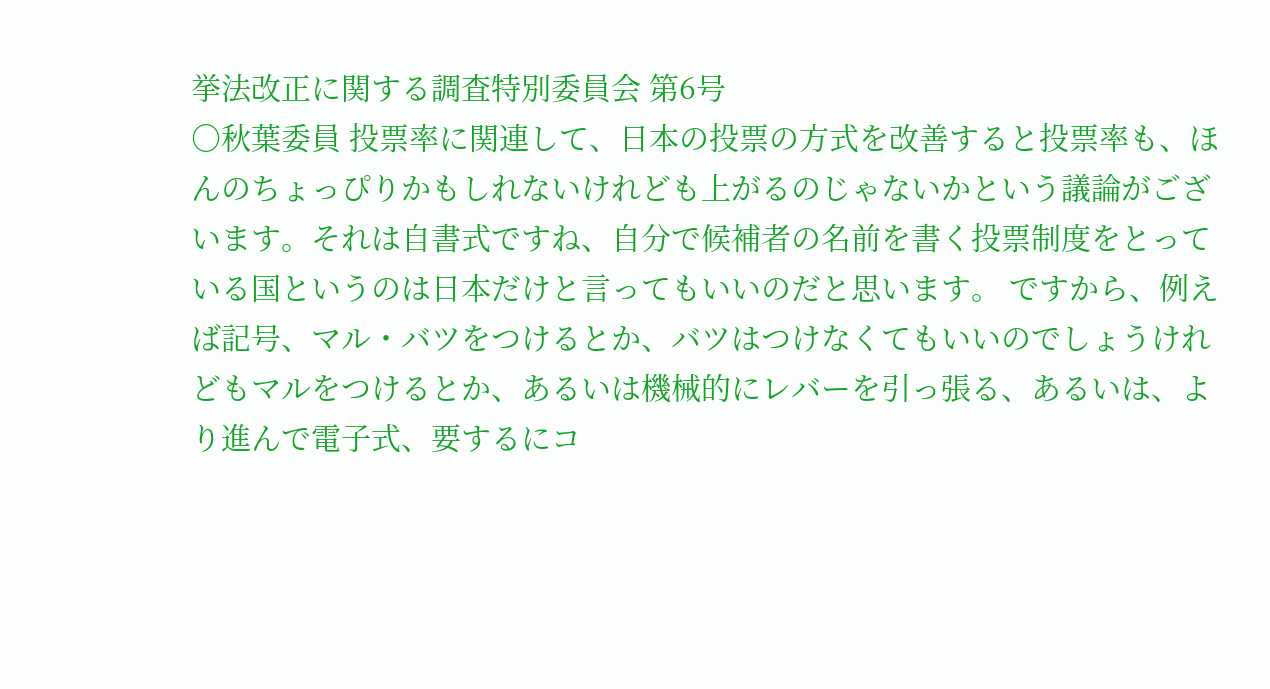挙法改正に関する調査特別委員会 第6号
○秋葉委員 投票率に関連して、日本の投票の方式を改善すると投票率も、ほんのちょっぴりかもしれないけれども上がるのじゃないかという議論がございます。それは自書式ですね、自分で候補者の名前を書く投票制度をとっている国というのは日本だけと言ってもいいのだと思います。 ですから、例えば記号、マル・バツをつけるとか、バツはつけなくてもいいのでしょうけれどもマルをつけるとか、あるいは機械的にレバーを引っ張る、あるいは、より進んで電子式、要するにコ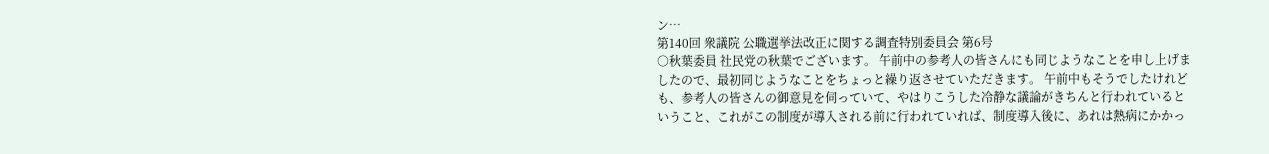ン…
第140回 衆議院 公職選挙法改正に関する調査特別委員会 第6号
○秋葉委員 社民党の秋葉でございます。 午前中の参考人の皆さんにも同じようなことを申し上げましたので、最初同じようなことをちょっと繰り返させていただきます。 午前中もそうでしたけれども、参考人の皆さんの御意見を伺っていて、やはりこうした冷静な議論がきちんと行われているということ、これがこの制度が導入される前に行われていれば、制度導入後に、あれは熱病にかかっ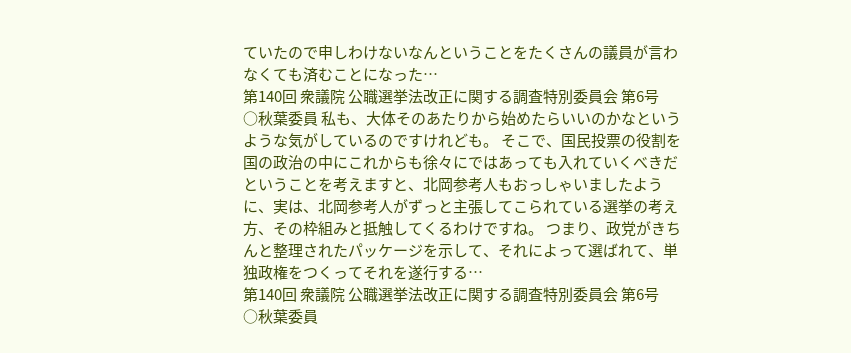ていたので申しわけないなんということをたくさんの議員が言わなくても済むことになった…
第140回 衆議院 公職選挙法改正に関する調査特別委員会 第6号
○秋葉委員 私も、大体そのあたりから始めたらいいのかなというような気がしているのですけれども。 そこで、国民投票の役割を国の政治の中にこれからも徐々にではあっても入れていくべきだということを考えますと、北岡参考人もおっしゃいましたように、実は、北岡参考人がずっと主張してこられている選挙の考え方、その枠組みと抵触してくるわけですね。 つまり、政党がきちんと整理されたパッケージを示して、それによって選ばれて、単独政権をつくってそれを遂行する…
第140回 衆議院 公職選挙法改正に関する調査特別委員会 第6号
○秋葉委員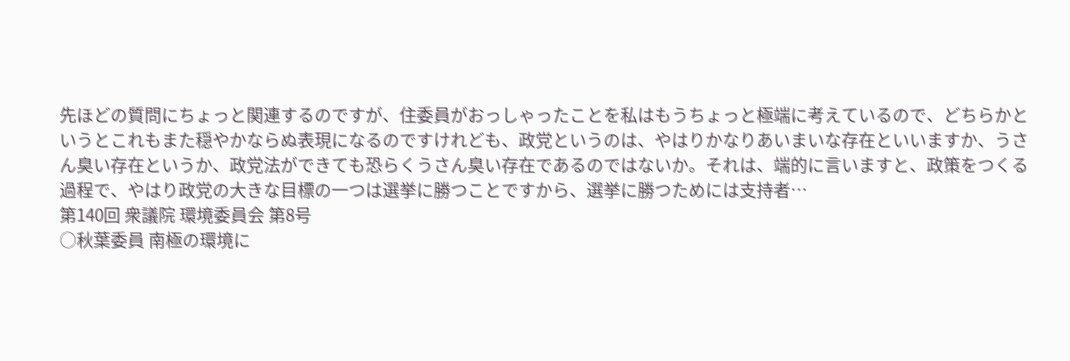先ほどの質問にちょっと関連するのですが、住委員がおっしゃったことを私はもうちょっと極端に考えているので、どちらかというとこれもまた穏やかならぬ表現になるのですけれども、政党というのは、やはりかなりあいまいな存在といいますか、うさん臭い存在というか、政党法ができても恐らくうさん臭い存在であるのではないか。それは、端的に言いますと、政策をつくる過程で、やはり政党の大きな目標の一つは選挙に勝つことですから、選挙に勝つためには支持者…
第140回 衆議院 環境委員会 第8号
○秋葉委員 南極の環境に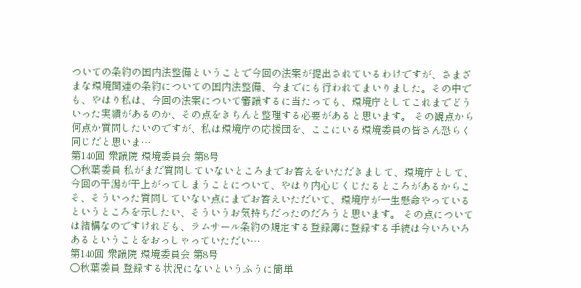ついての条約の国内法整備ということで今回の法案が提出されているわけですが、さまざまな環境関連の条約についての国内法整備、今までにも行われてまいりました。その中でも、やはり私は、今回の法案について審議するに当たっても、環境庁としてこれまでどういった実績があるのか、その点をきちんと整理する必要があると思います。 その観点から何点か質問したいのですが、私は環境庁の応援団を、ここにいる環境委員の皆さん恐らく同じだと思いま…
第140回 衆議院 環境委員会 第8号
○秋葉委員 私がまだ質問していないところまでお答えをいただきまして、環境庁として、今回の干潟が干上がってしまうことについて、やはり内心じくじたるところがあるからこそ、そういった質問していない点にまでお答えいただいて、環境庁が一生懸命やっているというところを示したい、そういうお気持ちだったのだろうと思います。 その点については結構なのですけれども、ラムサール条約の規定する登録簿に登録する手続は今いろいろあるということをおっしゃっていただい…
第140回 衆議院 環境委員会 第8号
○秋葉委員 登録する状況にないというふうに簡単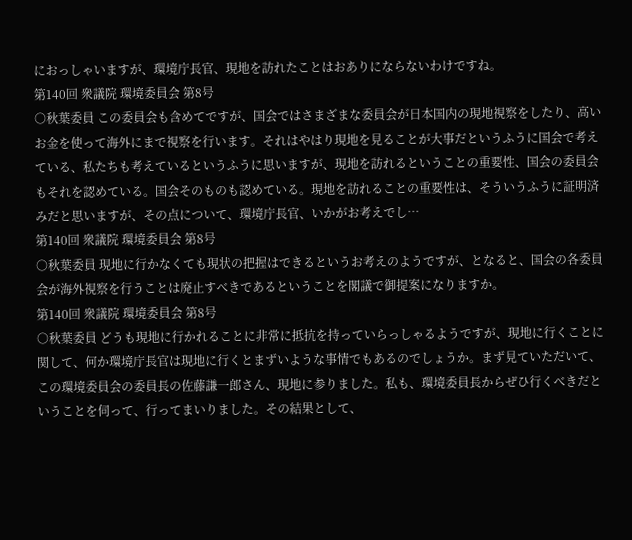におっしゃいますが、環境庁長官、現地を訪れたことはおありにならないわけですね。
第140回 衆議院 環境委員会 第8号
○秋葉委員 この委員会も含めてですが、国会ではさまざまな委員会が日本国内の現地視察をしたり、高いお金を使って海外にまで視察を行います。それはやはり現地を見ることが大事だというふうに国会で考えている、私たちも考えているというふうに思いますが、現地を訪れるということの重要性、国会の委員会もそれを認めている。国会そのものも認めている。現地を訪れることの重要性は、そういうふうに証明済みだと思いますが、その点について、環境庁長官、いかがお考えでし…
第140回 衆議院 環境委員会 第8号
○秋葉委員 現地に行かなくても現状の把握はできるというお考えのようですが、となると、国会の各委員会が海外視察を行うことは廃止すべきであるということを閣議で御提案になりますか。
第140回 衆議院 環境委員会 第8号
○秋葉委員 どうも現地に行かれることに非常に抵抗を持っていらっしゃるようですが、現地に行くことに関して、何か環境庁長官は現地に行くとまずいような事情でもあるのでしょうか。まず見ていただいて、この環境委員会の委員長の佐藤謙一郎さん、現地に参りました。私も、環境委員長からぜひ行くべきだということを伺って、行ってまいりました。その結果として、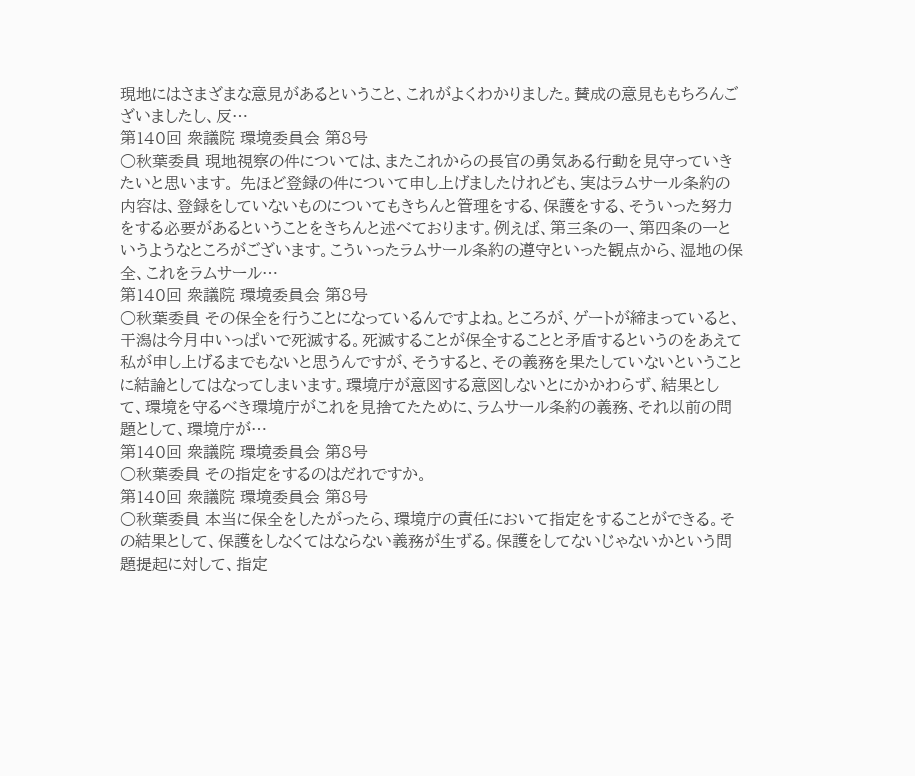現地にはさまざまな意見があるということ、これがよくわかりました。賛成の意見ももちろんございましたし、反…
第140回 衆議院 環境委員会 第8号
○秋葉委員 現地視察の件については、またこれからの長官の勇気ある行動を見守っていきたいと思います。 先ほど登録の件について申し上げましたけれども、実はラムサール条約の内容は、登録をしていないものについてもきちんと管理をする、保護をする、そういった努力をする必要があるということをきちんと述べております。例えば、第三条の一、第四条の一というようなところがございます。こういったラムサール条約の遵守といった観点から、湿地の保全、これをラムサール…
第140回 衆議院 環境委員会 第8号
○秋葉委員 その保全を行うことになっているんですよね。ところが、ゲートが締まっていると、干潟は今月中いっぱいで死滅する。死滅することが保全することと矛盾するというのをあえて私が申し上げるまでもないと思うんですが、そうすると、その義務を果たしていないということに結論としてはなってしまいます。環境庁が意図する意図しないとにかかわらず、結果として、環境を守るべき環境庁がこれを見捨てたために、ラムサール条約の義務、それ以前の問題として、環境庁が…
第140回 衆議院 環境委員会 第8号
○秋葉委員 その指定をするのはだれですか。
第140回 衆議院 環境委員会 第8号
○秋葉委員 本当に保全をしたがったら、環境庁の責任において指定をすることができる。その結果として、保護をしなくてはならない義務が生ずる。保護をしてないじゃないかという問題提起に対して、指定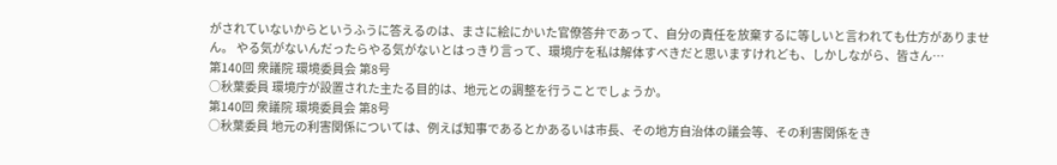がされていないからというふうに答えるのは、まさに絵にかいた官僚答弁であって、自分の責任を放棄するに等しいと言われても仕方がありません。 やる気がないんだったらやる気がないとはっきり言って、環境庁を私は解体すべきだと思いますけれども、しかしながら、皆さん…
第140回 衆議院 環境委員会 第8号
○秋葉委員 環境庁が設置された主たる目的は、地元との調整を行うことでしょうか。
第140回 衆議院 環境委員会 第8号
○秋葉委員 地元の利害関係については、例えば知事であるとかあるいは市長、その地方自治体の議会等、その利害関係をき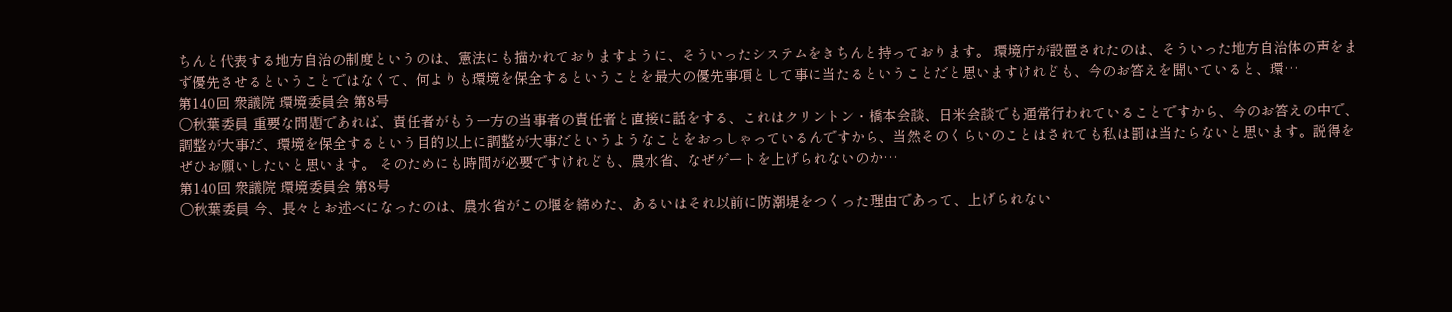ちんと代表する地方自治の制度というのは、憲法にも描かれておりますように、そういったシステムをきちんと持っております。 環境庁が設置されたのは、そういった地方自治体の声をまず優先させるということではなくて、何よりも環境を保全するということを最大の優先事項として事に当たるということだと思いますけれども、今のお答えを聞いていると、環…
第140回 衆議院 環境委員会 第8号
○秋葉委員 重要な問題であれば、責任者がもう一方の当事者の責任者と直接に話をする、これはクリントン・橋本会談、日米会談でも通常行われていることですから、今のお答えの中で、調整が大事だ、環境を保全するという目的以上に調整が大事だというようなことをおっしゃっているんですから、当然そのくらいのことはされても私は罰は当たらないと思います。説得をぜひお願いしたいと思います。 そのためにも時間が必要ですけれども、農水省、なぜゲートを上げられないのか…
第140回 衆議院 環境委員会 第8号
○秋葉委員 今、長々とお述べになったのは、農水省がこの堰を締めた、あるいはそれ以前に防潮堤をつくった理由であって、上げられない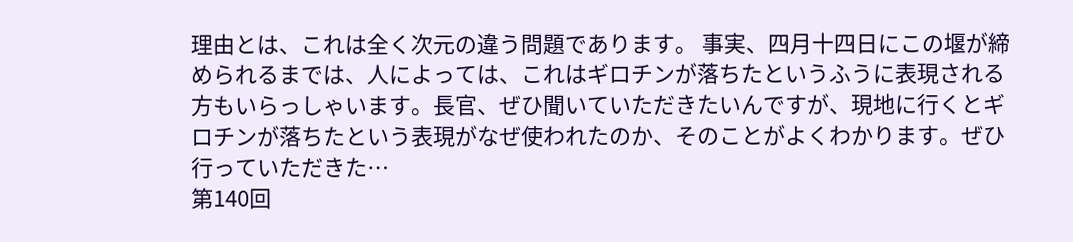理由とは、これは全く次元の違う問題であります。 事実、四月十四日にこの堰が締められるまでは、人によっては、これはギロチンが落ちたというふうに表現される方もいらっしゃいます。長官、ぜひ聞いていただきたいんですが、現地に行くとギロチンが落ちたという表現がなぜ使われたのか、そのことがよくわかります。ぜひ行っていただきた…
第140回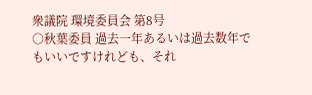衆議院 環境委員会 第8号
○秋葉委員 過去一年あるいは過去数年でもいいですけれども、それ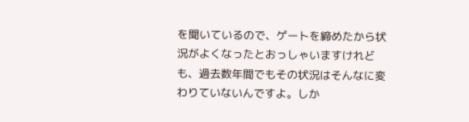を聞いているので、ゲートを締めたから状況がよくなったとおっしゃいますけれども、過去数年間でもその状況はそんなに変わりていないんですよ。しか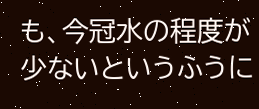も、今冠水の程度が少ないというふうに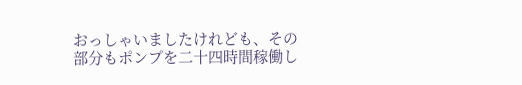おっしゃいましたけれども、その部分もポンプを二十四時間稼働し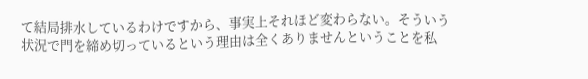て結局排水しているわけですから、事実上それほど変わらない。そういう状況で門を締め切っているという理由は全くありませんということを私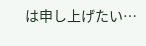は申し上げたい…